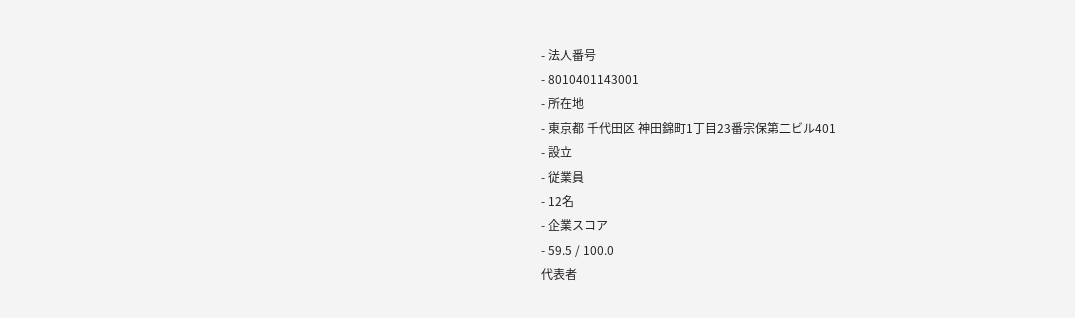- 法人番号
- 8010401143001
- 所在地
- 東京都 千代田区 神田錦町1丁目23番宗保第二ビル401
- 設立
- 従業員
- 12名
- 企業スコア
- 59.5 / 100.0
代表者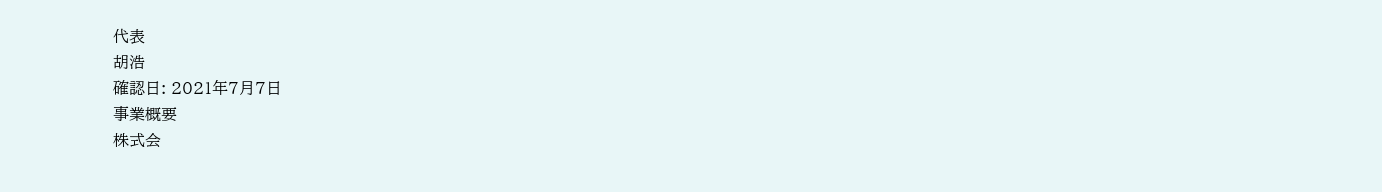代表
胡浩
確認日: 2021年7月7日
事業概要
株式会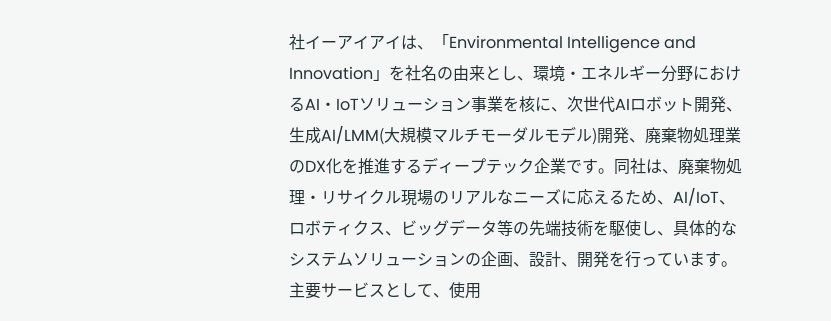社イーアイアイは、「Environmental Intelligence and Innovation」を社名の由来とし、環境・エネルギー分野におけるAI・IoTソリューション事業を核に、次世代AIロボット開発、生成AI/LMM(大規模マルチモーダルモデル)開発、廃棄物処理業のDX化を推進するディープテック企業です。同社は、廃棄物処理・リサイクル現場のリアルなニーズに応えるため、AI/IoT、ロボティクス、ビッグデータ等の先端技術を駆使し、具体的なシステムソリューションの企画、設計、開発を行っています。主要サービスとして、使用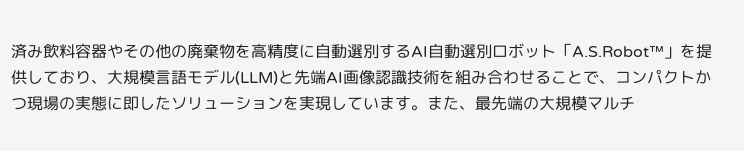済み飲料容器やその他の廃棄物を高精度に自動選別するAI自動選別ロボット「A.S.Robot™」を提供しており、大規模言語モデル(LLM)と先端AI画像認識技術を組み合わせることで、コンパクトかつ現場の実態に即したソリューションを実現しています。また、最先端の大規模マルチ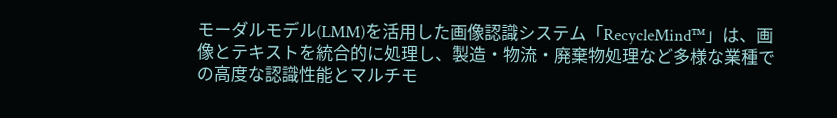モーダルモデル(LMM)を活用した画像認識システム「RecycleMind™」は、画像とテキストを統合的に処理し、製造・物流・廃棄物処理など多様な業種での高度な認識性能とマルチモ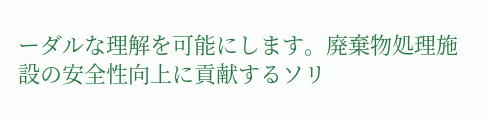ーダルな理解を可能にします。廃棄物処理施設の安全性向上に貢献するソリ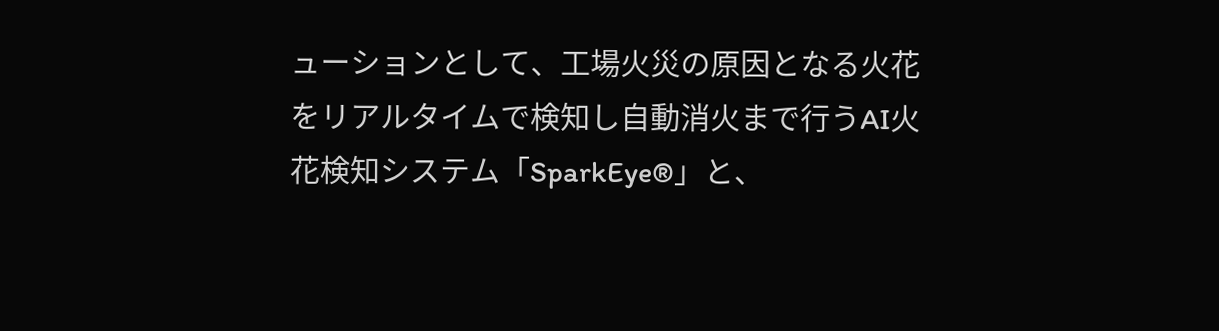ューションとして、工場火災の原因となる火花をリアルタイムで検知し自動消火まで行うAI火花検知システム「SparkEye®」と、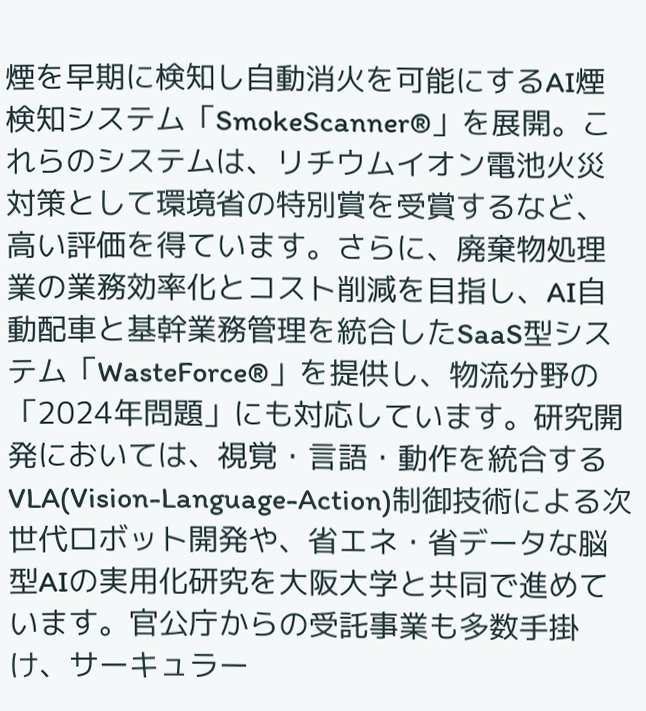煙を早期に検知し自動消火を可能にするAI煙検知システム「SmokeScanner®」を展開。これらのシステムは、リチウムイオン電池火災対策として環境省の特別賞を受賞するなど、高い評価を得ています。さらに、廃棄物処理業の業務効率化とコスト削減を目指し、AI自動配車と基幹業務管理を統合したSaaS型システム「WasteForce®」を提供し、物流分野の「2024年問題」にも対応しています。研究開発においては、視覚・言語・動作を統合するVLA(Vision-Language-Action)制御技術による次世代ロボット開発や、省エネ・省データな脳型AIの実用化研究を大阪大学と共同で進めています。官公庁からの受託事業も多数手掛け、サーキュラー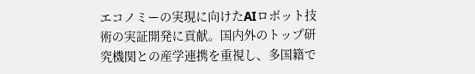エコノミーの実現に向けたAIロボット技術の実証開発に貢献。国内外のトップ研究機関との産学連携を重視し、多国籍で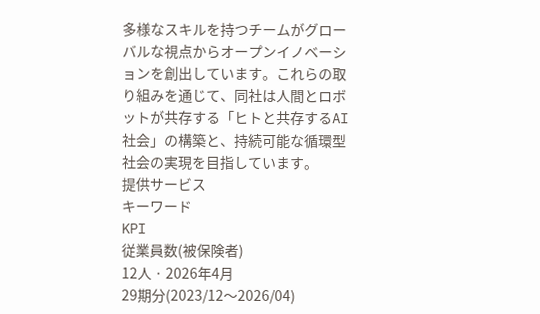多様なスキルを持つチームがグローバルな視点からオープンイノベーションを創出しています。これらの取り組みを通じて、同社は人間とロボットが共存する「ヒトと共存するAI社会」の構築と、持続可能な循環型社会の実現を目指しています。
提供サービス
キーワード
KPI
従業員数(被保険者)
12人 · 2026年4月
29期分(2023/12〜2026/04)